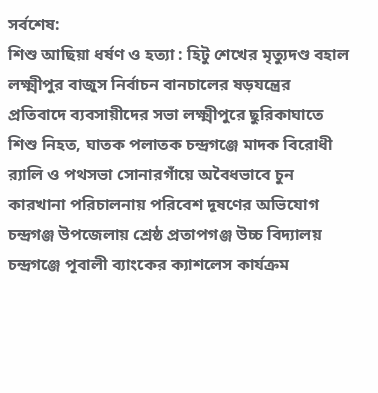সর্বশেষ:
শিশু আছিয়া ধর্ষণ ও হত্যা : হিটু শেখের মৃত্যুদণ্ড বহাল লক্ষ্মীপুর বাজুস নির্বাচন বানচালের ষড়যন্ত্রের প্রতিবাদে ব্যবসায়ীদের সভা লক্ষ্মীপুরে ছুরিকাঘাতে শিশু নিহত, ঘাতক পলাতক চন্দ্রগঞ্জে মাদক বিরোধী র‍্যালি ও পথসভা সোনারগাঁয়ে অবৈধভাবে চুন কারখানা পরিচালনায় পরিবেশ দূষণের অভিযোগ চন্দ্রগঞ্জ উপজেলায় শ্রেষ্ঠ প্রতাপগঞ্জ উচ্চ বিদ্যালয় চন্দ্রগঞ্জে পূবালী ব্যাংকের ক্যাশলেস কার্যক্রম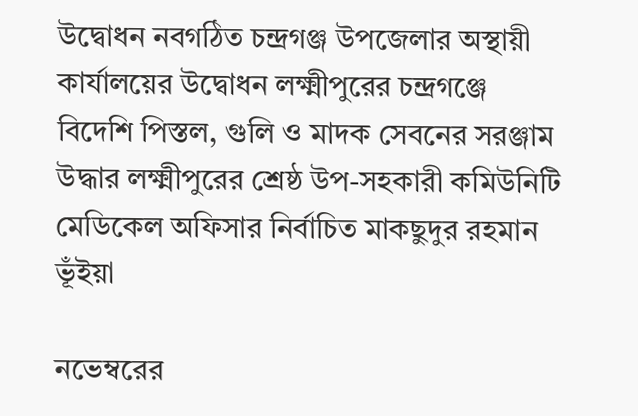উদ্বোধন নবগঠিত চন্দ্রগঞ্জ উপজেলার অস্থায়ী কার্যালয়ের উদ্বোধন লক্ষ্মীপুরের চন্দ্রগঞ্জে বিদেশি পিস্তল, গুলি ও মাদক সেবনের সরঞ্জাম উদ্ধার লক্ষ্মীপুরের শ্রেষ্ঠ উপ-সহকারী কমিউনিটি মেডিকেল অফিসার নির্বাচিত মাকছুদুর রহমান ভূঁইয়া

নভেম্বরের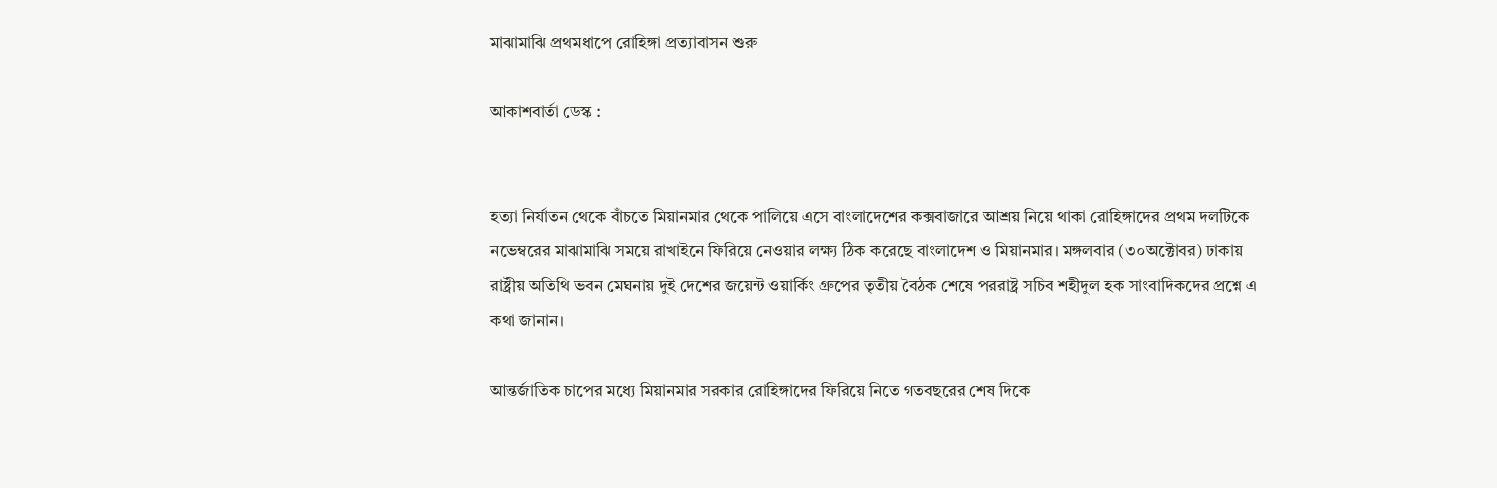মাঝামাঝি প্রথমধাপে রোহিঙ্গা প্রত্যাবাসন শুরু

আকাশবার্তা ডেস্ক :


হত্যা নির্যাতন থেকে বাঁচতে মিয়ানমার থেকে পালিয়ে এসে বাংলাদেশের কক্সবাজারে আশ্রয় নিয়ে থাকা রোহিঙ্গাদের প্রথম দলটিকে নভেম্বরের মাঝামাঝি সময়ে রাখাইনে ফিরিয়ে নেওয়ার লক্ষ্য ঠিক করেছে বাংলাদেশ ও মিয়ানমার। মঙ্গলবার (৩০অক্টোবর) ঢাকায় রাষ্ট্রীয় অতিথি ভবন মেঘনায় দুই দেশের জয়েন্ট ওয়ার্কিং গ্রুপের তৃতীয় বৈঠক শেষে পররাষ্ট্র সচিব শহীদুল হক সাংবাদিকদের প্রশ্নে এ কথা জানান।

আন্তর্জাতিক চাপের মধ্যে মিয়ানমার সরকার রোহিঙ্গাদের ফিরিয়ে নিতে গতবছরের শেষ দিকে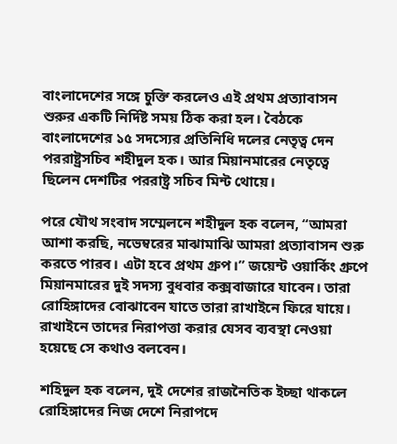বাংলাদেশের সঙ্গে চুক্তি করলেও এই প্রথম প্রত্যাবাসন শুরুর একটি নির্দিষ্ট সময় ঠিক করা হল। বৈঠকে বাংলাদেশের ১৫ সদস্যের প্রতিনিধি দলের নেতৃত্ব দেন পররাষ্ট্রসচিব শহীদুল হক। আর মিয়ানমারের নেতৃত্বে ছিলেন দেশটির পররাষ্ট্র সচিব মিন্ট থোয়ে।

পরে যৌথ সংবাদ সম্মেলনে শহীদুল হক বলেন, “আমরা আশা করছি, নভেম্বরের মাঝামাঝি আমরা প্রত্যাবাসন শুরু করতে পারব। এটা হবে প্রথম গ্রুপ।” জয়েন্ট ওয়ার্কিং গ্রুপে মিয়ানমারের দুই সদস্য বুধবার কক্সবাজারে যাবেন। তারা রোহিঙ্গাদের বোঝাবেন যাতে তারা রাখাইনে ফিরে যায়ে। রাখাইনে তাদের নিরাপত্তা করার যেসব ব্যবস্থা নেওয়া হয়েছে সে কথাও বলবেন।

শহিদুল হক বলেন, দুই দেশের রাজনৈতিক ইচ্ছা থাকলে রোহিঙ্গাদের নিজ দেশে নিরাপদে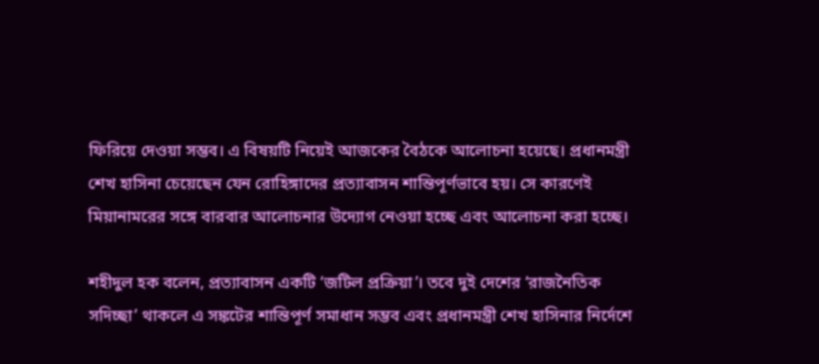ফিরিয়ে দেওয়া সম্ভব। এ বিষয়টি নিয়েই আজকের বৈঠকে আলোচনা হয়েছে। প্রধানমন্ত্রী শেখ হাসিনা চেয়েছেন যেন রোহিঙ্গাদের প্রত্যাবাসন শান্তিপূর্ণভাবে হয়। সে কারণেই মিয়ানামরের সঙ্গে বারবার আলোচনার উদ্যোগ নেওয়া হচ্ছে এবং আলোচনা করা হচ্ছে।

শহীদুল হক বলেন, প্রত্যাবাসন একটি ‘জটিল প্রক্রিয়া’। তবে দুই দেশের ‘রাজনৈতিক সদিচ্ছা’ থাকলে এ সঙ্কটের শান্তিপূর্ণ সমাধান সম্ভব এবং প্রধানমন্ত্রী শেখ হাসিনার নির্দেশে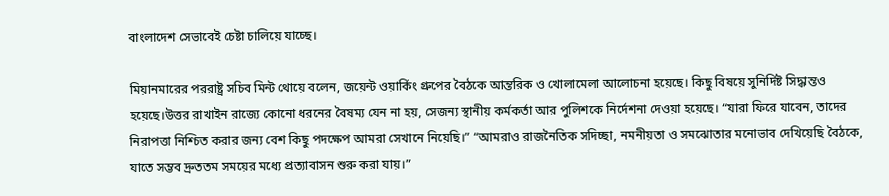বাংলাদেশ সেভাবেই চেষ্টা চালিয়ে যাচ্ছে।

মিয়ানমারের পররাষ্ট্র সচিব মিন্ট থোয়ে বলেন, জয়েন্ট ওয়ার্কিং গ্রুপের বৈঠকে আন্তরিক ও খোলামেলা আলোচনা হয়েছে। কিছু বিষয়ে সুনির্দিষ্ট সিদ্ধান্তও হয়েছে।উত্তর রাখাইন রাজ্যে কোনো ধরনের বৈষম্য যেন না হয়, সেজন্য স্থানীয় কর্মকর্তা আর পুলিশকে নির্দেশনা দেওয়া হয়েছে। “যারা ফিরে যাবেন, তাদের নিরাপত্তা নিশ্চিত করার জন্য বেশ কিছু পদক্ষেপ আমরা সেখানে নিয়েছি।” “আমরাও রাজনৈতিক সদিচ্ছা, নমনীয়তা ও সমঝোতার মনোভাব দেখিয়েছি বৈঠকে, যাতে সম্ভব দ্রুততম সময়ের মধ্যে প্রত্যাবাসন শুরু করা যায়।”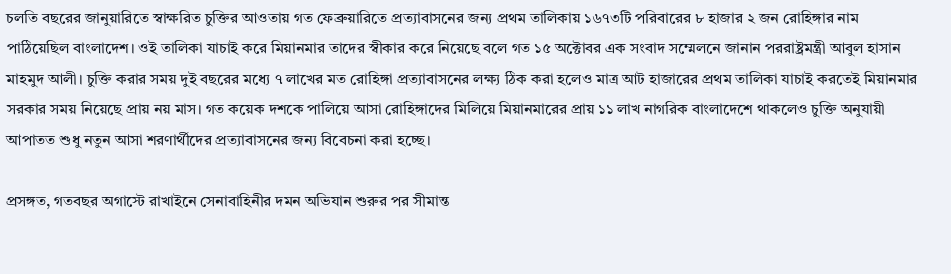চলতি বছরের জানুয়ারিতে স্বাক্ষরিত চুক্তির আওতায় গত ফেব্রুয়ারিতে প্রত্যাবাসনের জন্য প্রথম তালিকায় ১৬৭৩টি পরিবারের ৮ হাজার ২ জন রোহিঙ্গার নাম পাঠিয়েছিল বাংলাদেশ। ওই তালিকা যাচাই করে মিয়ানমার তাদের স্বীকার করে নিয়েছে বলে গত ১৫ অক্টোবর এক সংবাদ সম্মেলনে জানান পররাষ্ট্রমন্ত্রী আবুল হাসান মাহমুদ আলী। চুক্তি করার সময় দুই বছরের মধ্যে ৭ লাখের মত রোহিঙ্গা প্রত্যাবাসনের লক্ষ্য ঠিক করা হলেও মাত্র আট হাজারের প্রথম তালিকা যাচাই করতেই মিয়ানমার সরকার সময় নিয়েছে প্রায় নয় মাস। গত কয়েক দশকে পালিয়ে আসা রোহিঙ্গাদের মিলিয়ে মিয়ানমারের প্রায় ১১ লাখ নাগরিক বাংলাদেশে থাকলেও চুক্তি অনুযায়ী আপাতত শুধু নতুন আসা শরণার্থীদের প্রত্যাবাসনের জন্য বিবেচনা করা হচ্ছে।

প্রসঙ্গত, গতবছর অগাস্টে রাখাইনে সেনাবাহিনীর দমন অভিযান শুরুর পর সীমান্ত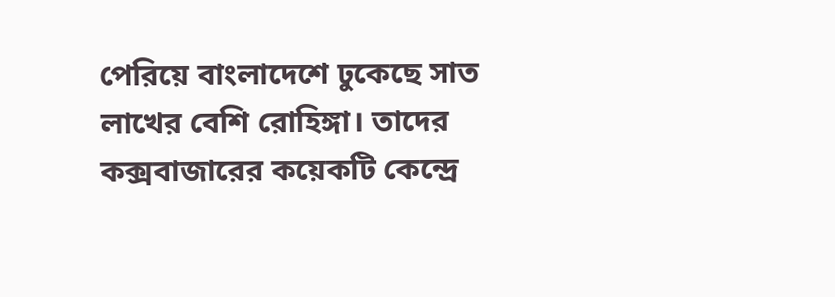পেরিয়ে বাংলাদেশে ঢুকেছে সাত লাখের বেশি রোহিঙ্গা। তাদের কক্সবাজারের কয়েকটি কেন্দ্রে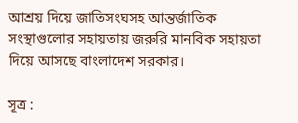আশ্রয় দিয়ে জাতিসংঘসহ আন্তর্জাতিক সংস্থাগুলোর সহায়তায় জরুরি মানবিক সহায়তা দিয়ে আসছে বাংলাদেশ সরকার।

সূত্র :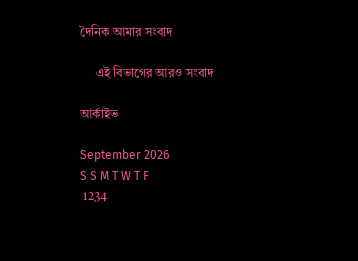দৈনিক আমার সংবাদ

     এই বিভাগের আরও সংবাদ

আর্কাইভ

September 2026
S S M T W T F
 1234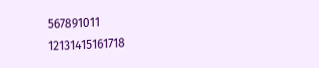567891011
12131415161718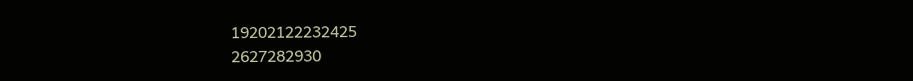19202122232425
2627282930